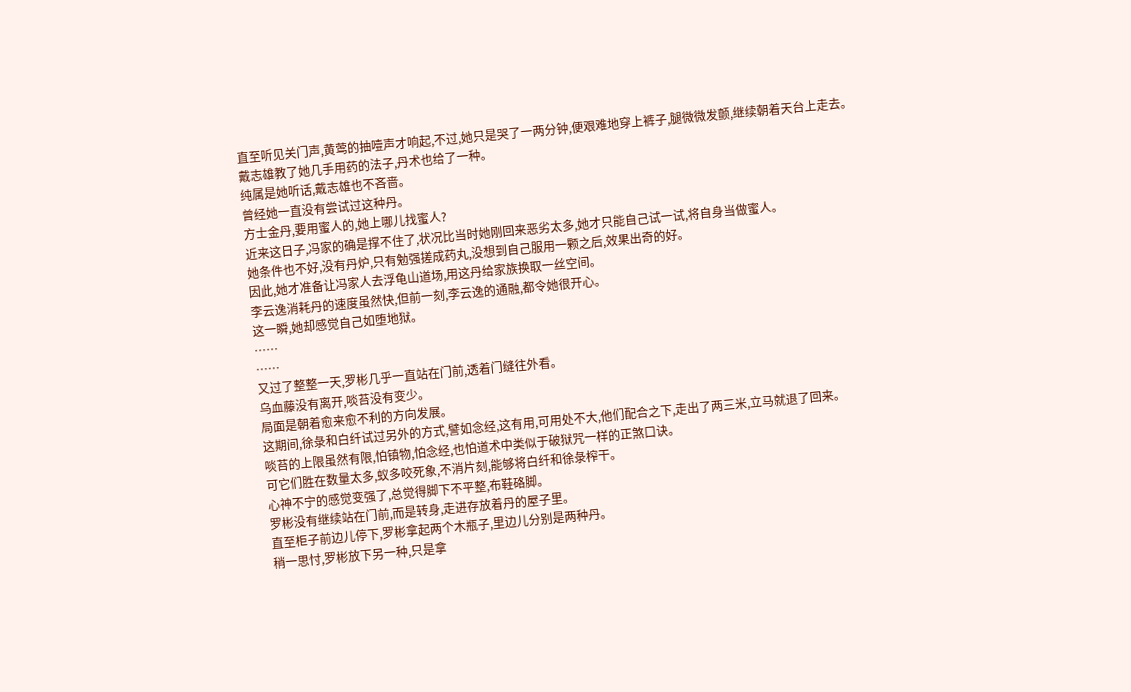直至听见关门声,黄莺的抽噎声才响起,不过,她只是哭了一两分钟,便艰难地穿上裤子,腿微微发颤,继续朝着天台上走去。
戴志雄教了她几手用药的法子,丹术也给了一种。
纯属是她听话,戴志雄也不吝啬。
曾经她一直没有尝试过这种丹。
方士金丹,要用蜜人的,她上哪儿找蜜人?
近来这日子,冯家的确是撑不住了,状况比当时她刚回来恶劣太多,她才只能自己试一试,将自身当做蜜人。
她条件也不好,没有丹炉,只有勉强搓成药丸,没想到自己服用一颗之后,效果出奇的好。
因此,她才准备让冯家人去浮龟山道场,用这丹给家族换取一丝空间。
李云逸消耗丹的速度虽然快,但前一刻,李云逸的通融,都令她很开心。
这一瞬,她却感觉自己如堕地狱。
……
……
又过了整整一天,罗彬几乎一直站在门前,透着门缝往外看。
乌血藤没有离开,啖苔没有变少。
局面是朝着愈来愈不利的方向发展。
这期间,徐彔和白纤试过另外的方式,譬如念经,这有用,可用处不大,他们配合之下,走出了两三米,立马就退了回来。
啖苔的上限虽然有限,怕镇物,怕念经,也怕道术中类似于破狱咒一样的正煞口诀。
可它们胜在数量太多,蚁多咬死象,不消片刻,能够将白纤和徐彔榨干。
心神不宁的感觉变强了,总觉得脚下不平整,布鞋硌脚。
罗彬没有继续站在门前,而是转身,走进存放着丹的屋子里。
直至柜子前边儿停下,罗彬拿起两个木瓶子,里边儿分别是两种丹。
稍一思忖,罗彬放下另一种,只是拿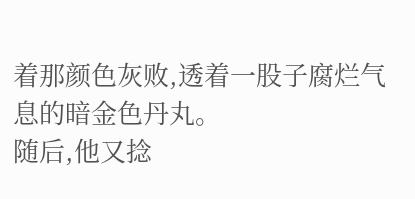着那颜色灰败,透着一股子腐烂气息的暗金色丹丸。
随后,他又捻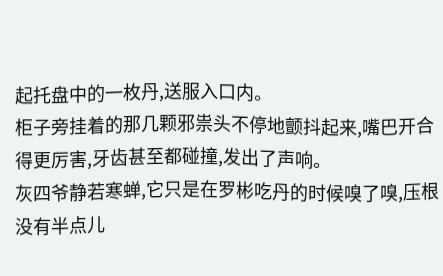起托盘中的一枚丹,送服入口内。
柜子旁挂着的那几颗邪祟头不停地颤抖起来,嘴巴开合得更厉害,牙齿甚至都碰撞,发出了声响。
灰四爷静若寒蝉,它只是在罗彬吃丹的时候嗅了嗅,压根没有半点儿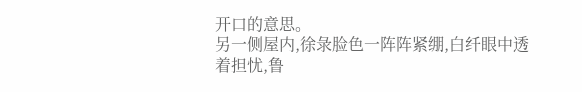开口的意思。
另一侧屋内,徐彔脸色一阵阵紧绷,白纤眼中透着担忧,鲁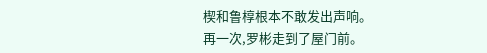楔和鲁椁根本不敢发出声响。
再一次,罗彬走到了屋门前。